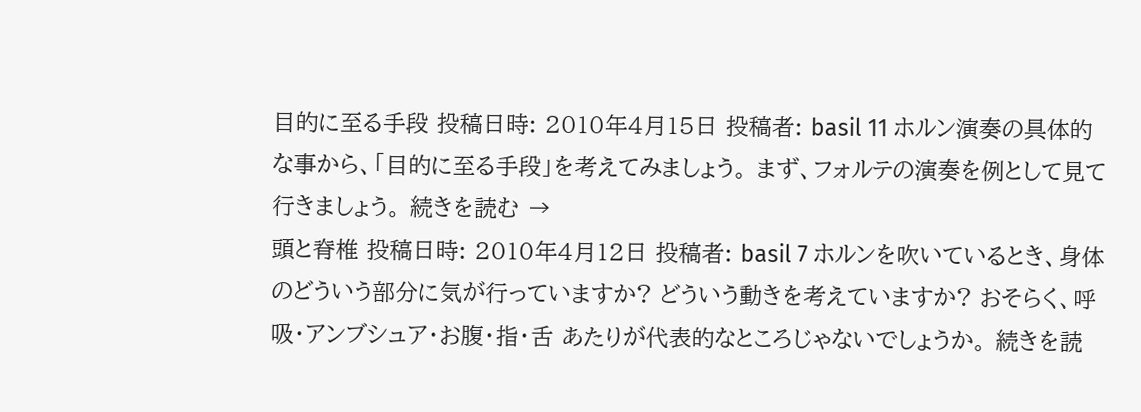目的に至る手段 投稿日時: 2010年4月15日 投稿者: basil 11 ホルン演奏の具体的な事から、「目的に至る手段」を考えてみましょう。 まず、フォルテの演奏を例として見て行きましょう。 続きを読む →
頭と脊椎 投稿日時: 2010年4月12日 投稿者: basil 7 ホルンを吹いているとき、身体のどういう部分に気が行っていますか? どういう動きを考えていますか? おそらく、呼吸・アンブシュア・お腹・指・舌 あたりが代表的なところじゃないでしょうか。 続きを読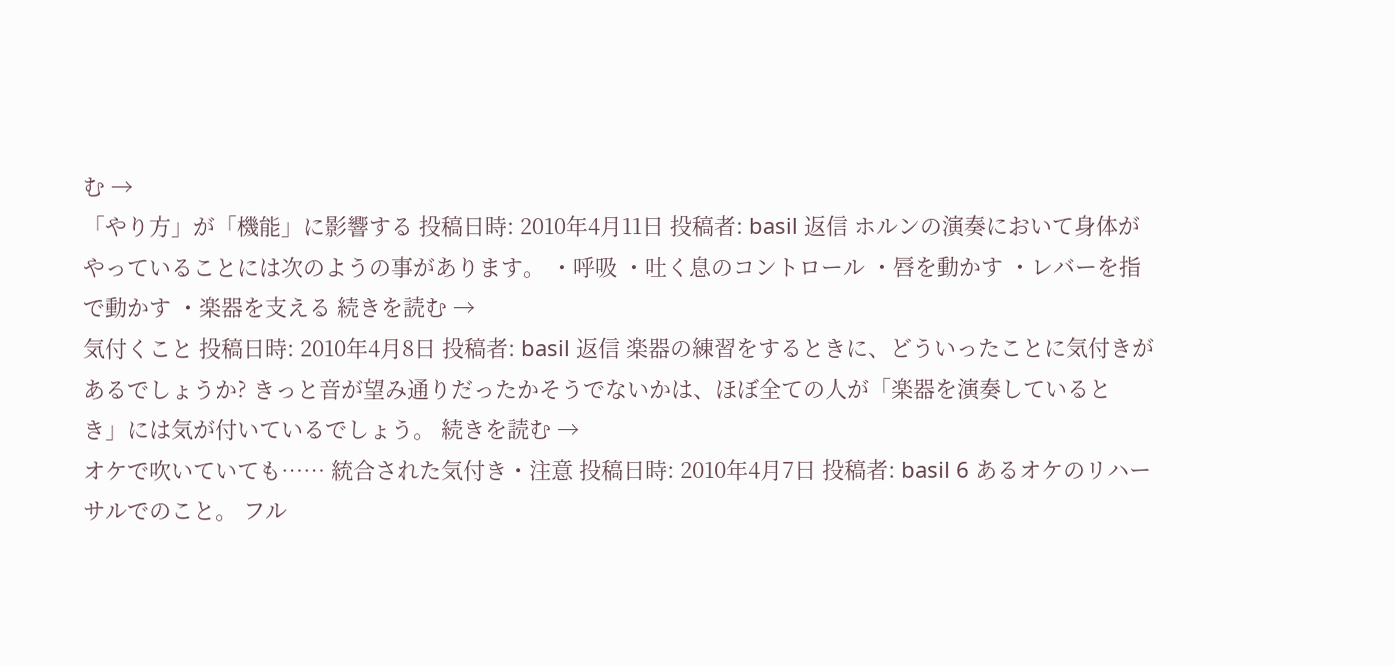む →
「やり方」が「機能」に影響する 投稿日時: 2010年4月11日 投稿者: basil 返信 ホルンの演奏において身体がやっていることには次のようの事があります。 ・呼吸 ・吐く息のコントロール ・唇を動かす ・レバーを指で動かす ・楽器を支える 続きを読む →
気付くこと 投稿日時: 2010年4月8日 投稿者: basil 返信 楽器の練習をするときに、どういったことに気付きがあるでしょうか? きっと音が望み通りだったかそうでないかは、ほぼ全ての人が「楽器を演奏しているとき」には気が付いているでしょう。 続きを読む →
オケで吹いていても…… 統合された気付き・注意 投稿日時: 2010年4月7日 投稿者: basil 6 あるオケのリハーサルでのこと。 フル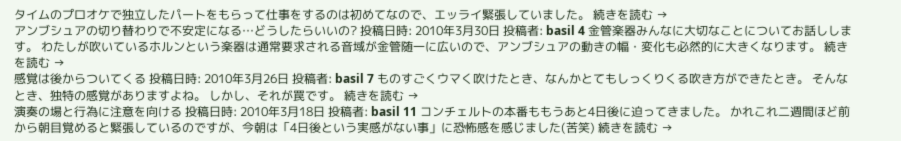タイムのプロオケで独立したパートをもらって仕事をするのは初めてなので、エッライ緊張していました。 続きを読む →
アンブシュアの切り替わりで不安定になる…どうしたらいいの? 投稿日時: 2010年3月30日 投稿者: basil 4 金管楽器みんなに大切なことについてお話しします。 わたしが吹いているホルンという楽器は通常要求される音域が金管随一に広いので、アンブシュアの動きの幅・変化も必然的に大きくなります。 続きを読む →
感覚は後からついてくる 投稿日時: 2010年3月26日 投稿者: basil 7 ものすごくウマく吹けたとき、なんかとてもしっくりくる吹き方ができたとき。 そんなとき、独特の感覚がありますよね。 しかし、それが罠です。 続きを読む →
演奏の場と行為に注意を向ける 投稿日時: 2010年3月18日 投稿者: basil 11 コンチェルトの本番ももうあと4日後に迫ってきました。 かれこれ二週間ほど前から朝目覚めると緊張しているのですが、今朝は「4日後という実感がない事」に恐怖感を感じました(苦笑) 続きを読む →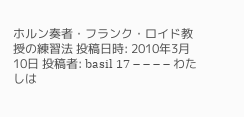ホルン奏者・フランク・ロイド教授の練習法 投稿日時: 2010年3月10日 投稿者: basil 17 – – – – わたしは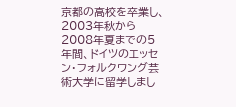京都の高校を卒業し、2003年秋から2008年夏までの5年間、ドイツのエッセン・フォルクワング芸術大学に留学しまし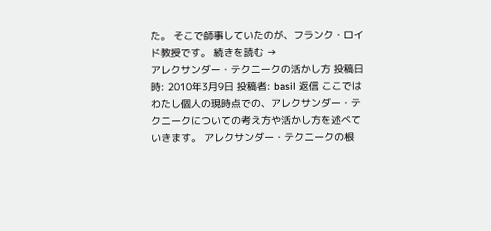た。 そこで師事していたのが、フランク・ロイド教授です。 続きを読む →
アレクサンダー・テクニークの活かし方 投稿日時: 2010年3月9日 投稿者: basil 返信 ここではわたし個人の現時点での、アレクサンダー・テクニークについての考え方や活かし方を述べていきます。 アレクサンダー・テクニークの根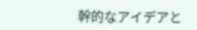幹的なアイデアと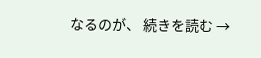なるのが、 続きを読む →